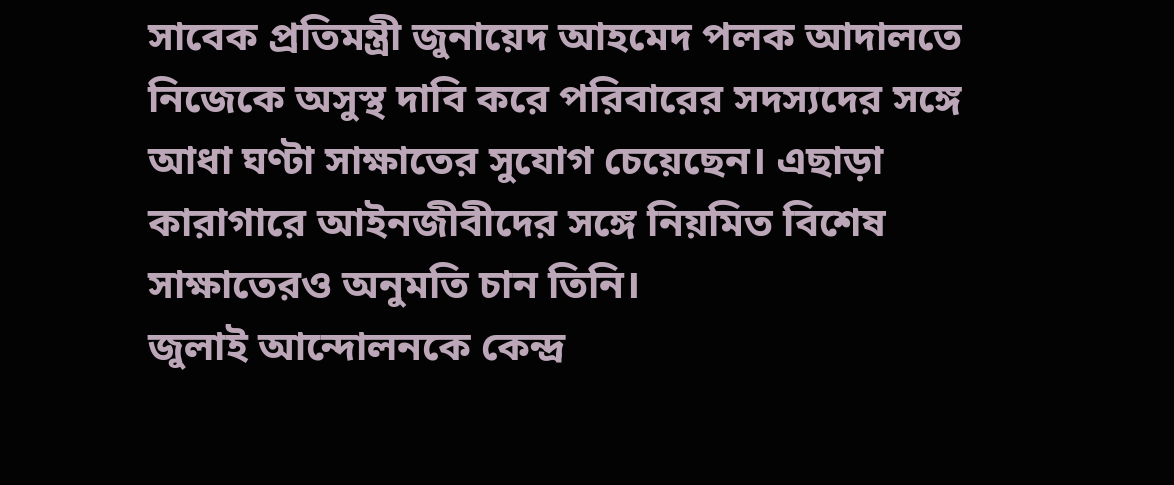সাবেক প্রতিমন্ত্রী জুনায়েদ আহমেদ পলক আদালতে নিজেকে অসুস্থ দাবি করে পরিবারের সদস্যদের সঙ্গে আধা ঘণ্টা সাক্ষাতের সুযোগ চেয়েছেন। এছাড়া কারাগারে আইনজীবীদের সঙ্গে নিয়মিত বিশেষ সাক্ষাতেরও অনুমতি চান তিনি।
জুলাই আন্দোলনকে কেন্দ্র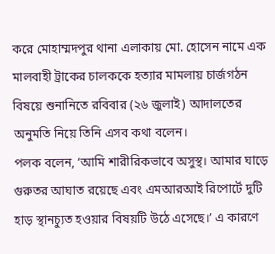করে মোহাম্মদপুর থানা এলাকায় মো. হোসেন নামে এক মালবাহী ট্রাকের চালককে হত্যার মামলায় চার্জগঠন বিষয়ে শুনানিতে রবিবার (২৬ জুলাই) আদালতের অনুমতি নিয়ে তিনি এসব কথা বলেন।
পলক বলেন, ‘আমি শারীরিকভাবে অসুস্থ। আমার ঘাড়ে গুরুতর আঘাত রয়েছে এবং এমআরআই রিপোর্টে দুটি হাড় স্থানচ্যুত হওয়ার বিষয়টি উঠে এসেছে।’ এ কারণে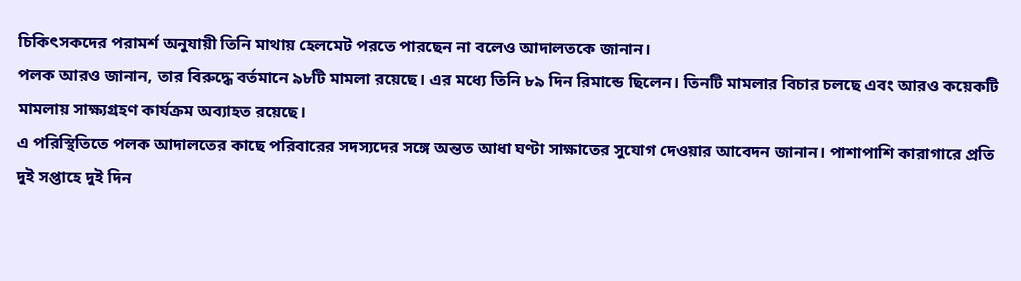চিকিৎসকদের পরামর্শ অনুযায়ী তিনি মাথায় হেলমেট পরতে পারছেন না বলেও আদালতকে জানান।
পলক আরও জানান, তার বিরুদ্ধে বর্তমানে ৯৮টি মামলা রয়েছে। এর মধ্যে তিনি ৮৯ দিন রিমান্ডে ছিলেন। তিনটি মামলার বিচার চলছে এবং আরও কয়েকটি মামলায় সাক্ষ্যগ্রহণ কার্যক্রম অব্যাহত রয়েছে।
এ পরিস্থিতিতে পলক আদালতের কাছে পরিবারের সদস্যদের সঙ্গে অন্তত আধা ঘণ্টা সাক্ষাতের সুযোগ দেওয়ার আবেদন জানান। পাশাপাশি কারাগারে প্রতি দুই সপ্তাহে দুই দিন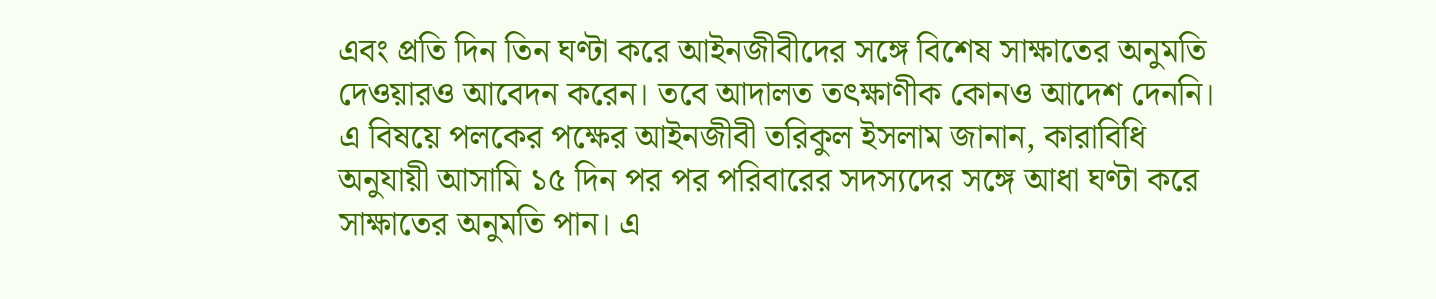এবং প্রতি দিন তিন ঘণ্টা করে আইনজীবীদের সঙ্গে বিশেষ সাক্ষাতের অনুমতি দেওয়ারও আবেদন করেন। তবে আদালত তৎক্ষাণীক কোনও আদেশ দেননি।
এ বিষয়ে পলকের পক্ষের আইনজীবী তরিকুল ইসলাম জানান, কারাবিধি অনুযায়ী আসামি ১৫ দিন পর পর পরিবারের সদস্যদের সঙ্গে আধা ঘণ্টা করে সাক্ষাতের অনুমতি পান। এ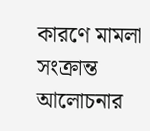কারণে মামলা সংক্রান্ত আলোচনার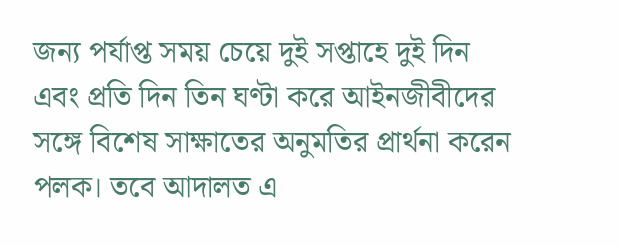জন্য পর্যাপ্ত সময় চেয়ে দুই সপ্তাহে দুই দিন এবং প্রতি দিন তিন ঘণ্টা করে আইনজীবীদের সঙ্গে বিশেষ সাক্ষাতের অনুমতির প্রার্থনা করেন পলক। তবে আদালত এ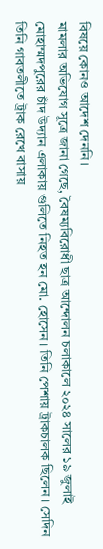বিষয়ে কোনও আদেশ দেননি।
মামলার অভিযোগ সূত্রে জানা গেছে, বৈষম্যবিরোধী ছাত্র আন্দোলন চলাকালে ২০২৪ সালের ১৯ জুলাই মোহাম্মদপুরের চাঁদ উদ্যান এলাকায় গুলিতে নিহত হন মো. হোসেন। তিনি পেশায় ট্রাকচালক ছিলেন। সেদিন তিনি গাবতলীতে ট্রাক রেখে বাসায়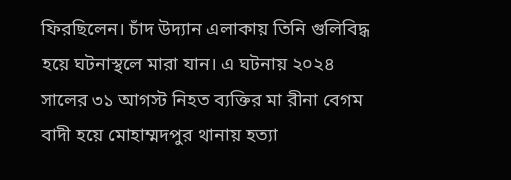ফিরছিলেন। চাঁদ উদ্যান এলাকায় তিনি গুলিবিদ্ধ হয়ে ঘটনাস্থলে মারা যান। এ ঘটনায় ২০২৪ সালের ৩১ আগস্ট নিহত ব্যক্তির মা রীনা বেগম বাদী হয়ে মোহাম্মদপুর থানায় হত্যা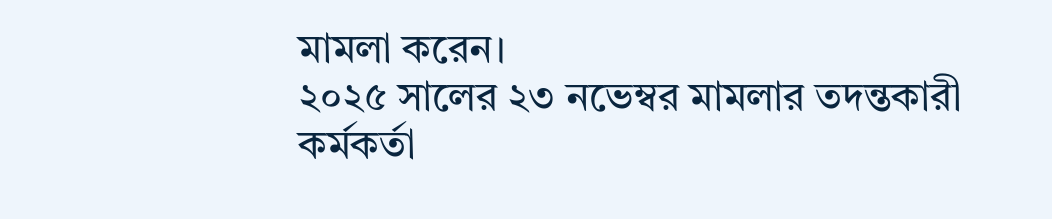মামলা করেন।
২০২৫ সালের ২৩ নভেম্বর মামলার তদন্তকারী কর্মকর্তা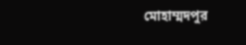মোহাম্মদপুর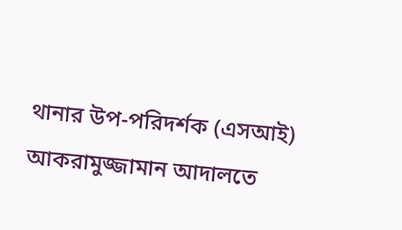থানার উপ-পরিদর্শক (এসআই) আকরামুজ্জামান আদালতে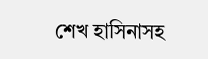শেখ হাসিনাসহ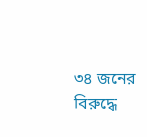৩৪ জনের বিরুদ্ধে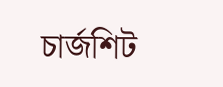চার্জশিট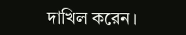দাখিল করেন।